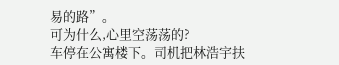易的路”。
可为什么,心里空荡荡的?
车停在公寓楼下。司机把林浩宇扶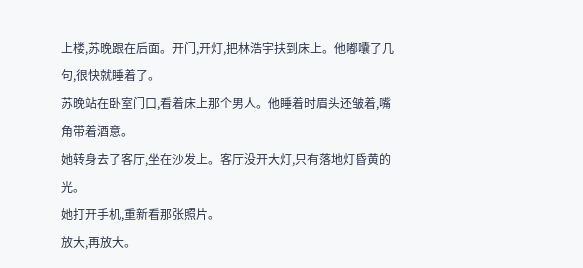上楼,苏晚跟在后面。开门,开灯,把林浩宇扶到床上。他嘟囔了几句,很快就睡着了。
苏晚站在卧室门口,看着床上那个男人。他睡着时眉头还皱着,嘴角带着酒意。
她转身去了客厅,坐在沙发上。客厅没开大灯,只有落地灯昏黄的光。
她打开手机,重新看那张照片。
放大,再放大。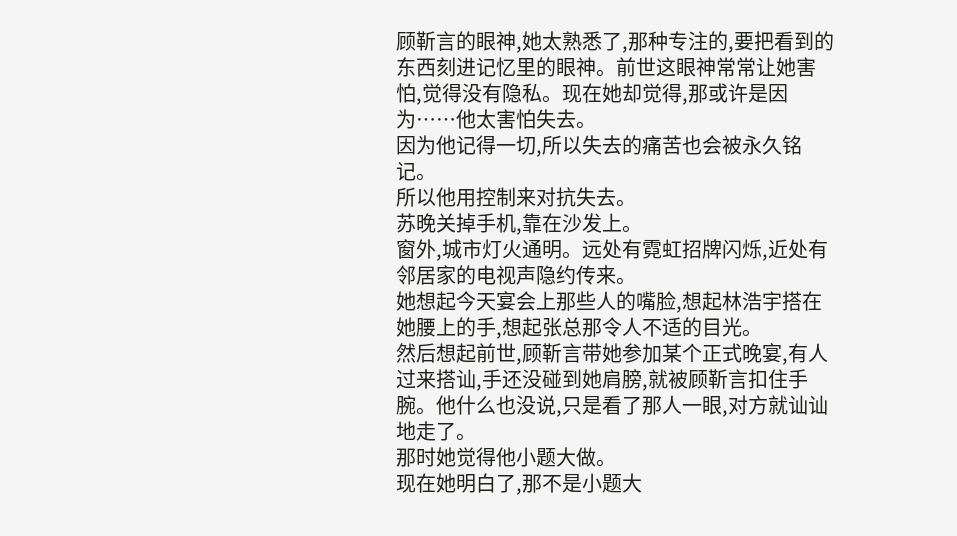顾靳言的眼神,她太熟悉了,那种专注的,要把看到的东西刻进记忆里的眼神。前世这眼神常常让她害怕,觉得没有隐私。现在她却觉得,那或许是因为……他太害怕失去。
因为他记得一切,所以失去的痛苦也会被永久铭记。
所以他用控制来对抗失去。
苏晚关掉手机,靠在沙发上。
窗外,城市灯火通明。远处有霓虹招牌闪烁,近处有邻居家的电视声隐约传来。
她想起今天宴会上那些人的嘴脸,想起林浩宇搭在她腰上的手,想起张总那令人不适的目光。
然后想起前世,顾靳言带她参加某个正式晚宴,有人过来搭讪,手还没碰到她肩膀,就被顾靳言扣住手腕。他什么也没说,只是看了那人一眼,对方就讪讪地走了。
那时她觉得他小题大做。
现在她明白了,那不是小题大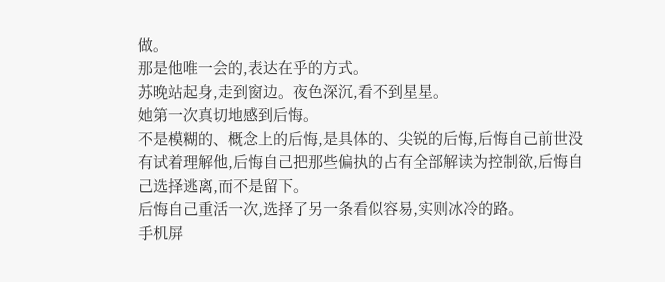做。
那是他唯一会的,表达在乎的方式。
苏晚站起身,走到窗边。夜色深沉,看不到星星。
她第一次真切地感到后悔。
不是模糊的、概念上的后悔,是具体的、尖锐的后悔,后悔自己前世没有试着理解他,后悔自己把那些偏执的占有全部解读为控制欲,后悔自己选择逃离,而不是留下。
后悔自己重活一次,选择了另一条看似容易,实则冰冷的路。
手机屏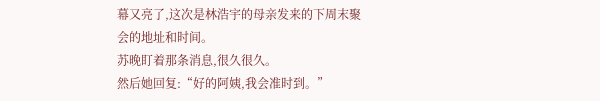幕又亮了,这次是林浩宇的母亲发来的下周末聚会的地址和时间。
苏晚盯着那条消息,很久很久。
然后她回复:“好的阿姨,我会准时到。”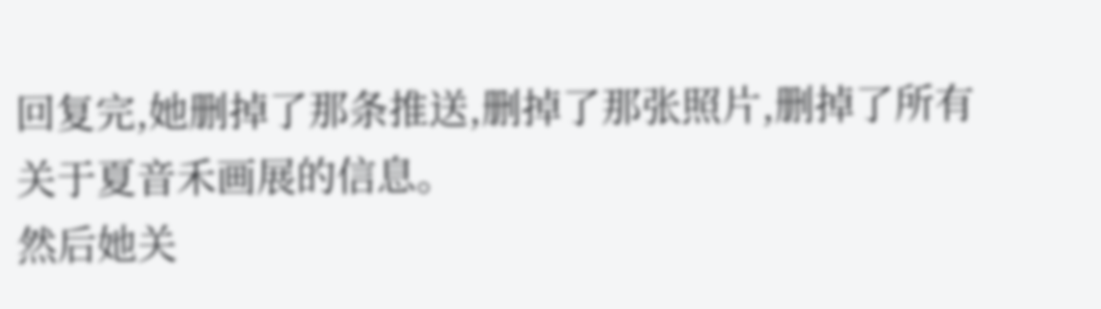回复完,她删掉了那条推送,删掉了那张照片,删掉了所有关于夏音禾画展的信息。
然后她关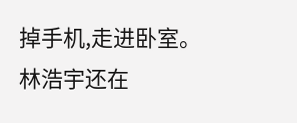掉手机,走进卧室。
林浩宇还在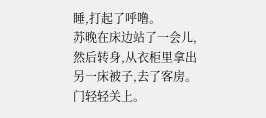睡,打起了呼噜。
苏晚在床边站了一会儿,然后转身,从衣柜里拿出另一床被子,去了客房。
门轻轻关上。